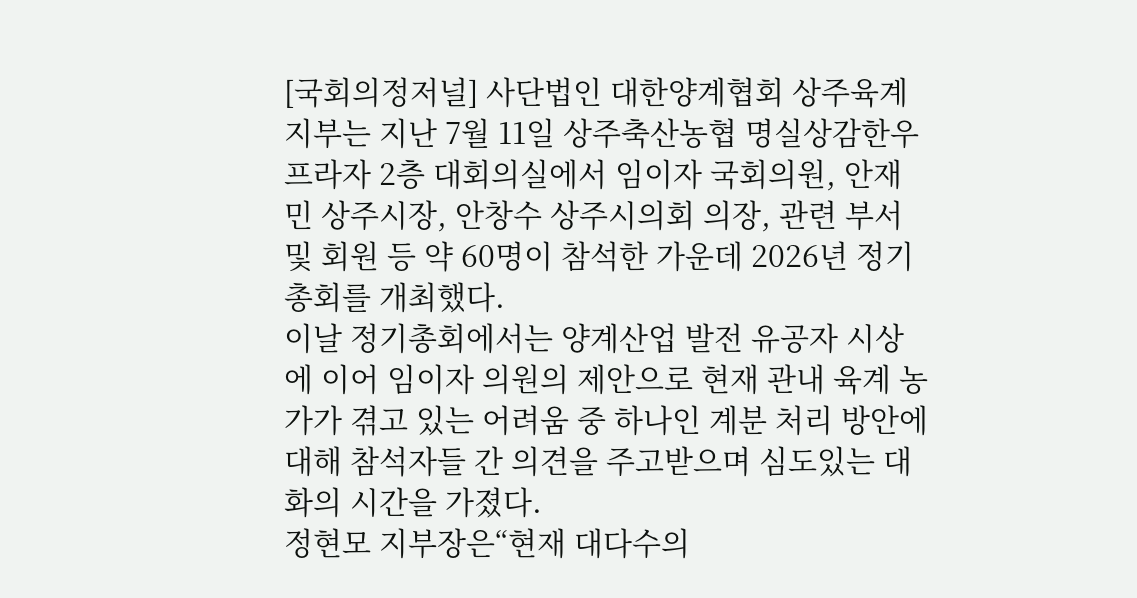[국회의정저널] 사단법인 대한양계협회 상주육계지부는 지난 7월 11일 상주축산농협 명실상감한우프라자 2층 대회의실에서 임이자 국회의원, 안재민 상주시장, 안창수 상주시의회 의장, 관련 부서 및 회원 등 약 60명이 참석한 가운데 2026년 정기총회를 개최했다.
이날 정기총회에서는 양계산업 발전 유공자 시상에 이어 임이자 의원의 제안으로 현재 관내 육계 농가가 겪고 있는 어려움 중 하나인 계분 처리 방안에 대해 참석자들 간 의견을 주고받으며 심도있는 대화의 시간을 가졌다.
정현모 지부장은“현재 대다수의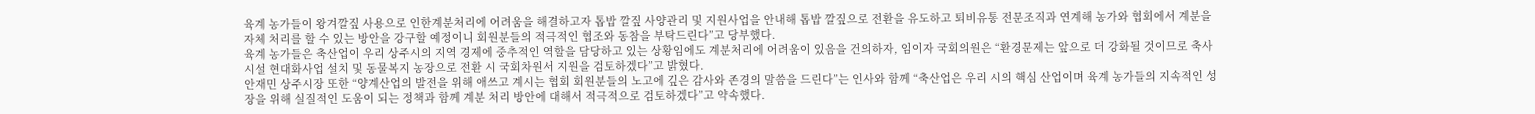육계 농가들이 왕겨깔짚 사용으로 인한계분처리에 어려움을 해결하고자 톱밥 깔짚 사양관리 및 지원사업을 안내해 톱밥 깔짚으로 전환을 유도하고 퇴비유통 전문조직과 연계해 농가와 협회에서 계분을 자체 처리를 할 수 있는 방안을 강구할 예정이니 회원분들의 적극적인 협조와 동참을 부탁드린다”고 당부했다.
육계 농가들은 축산업이 우리 상주시의 지역 경제에 중추적인 역할을 담당하고 있는 상황임에도 계분처리에 어려움이 있음을 건의하자, 임이자 국회의원은 “환경문제는 앞으로 더 강화될 것이므로 축사시설 현대화사업 설치 및 동물복지 농장으로 전환 시 국회차원서 지원을 검토하겠다”고 밝혔다.
안재민 상주시장 또한 “양계산업의 발전을 위해 애쓰고 계시는 협회 회원분들의 노고에 깊은 감사와 존경의 말씀을 드린다”는 인사와 함께 “축산업은 우리 시의 핵심 산업이며 육계 농가들의 지속적인 성장을 위해 실질적인 도움이 되는 정책과 함께 계분 처리 방안에 대해서 적극적으로 검토하겠다”고 약속했다.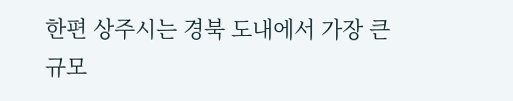한편 상주시는 경북 도내에서 가장 큰 규모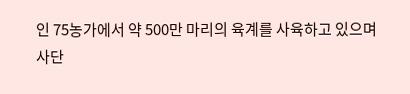인 75농가에서 약 500만 마리의 육계를 사육하고 있으며 사단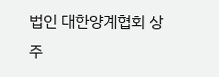법인 대한양계협회 상주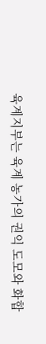육계지부는 육계 농가의 권익 도모와 화합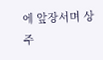에 앞장서며 상주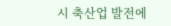시 축산업 발전에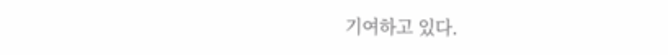기여하고 있다.